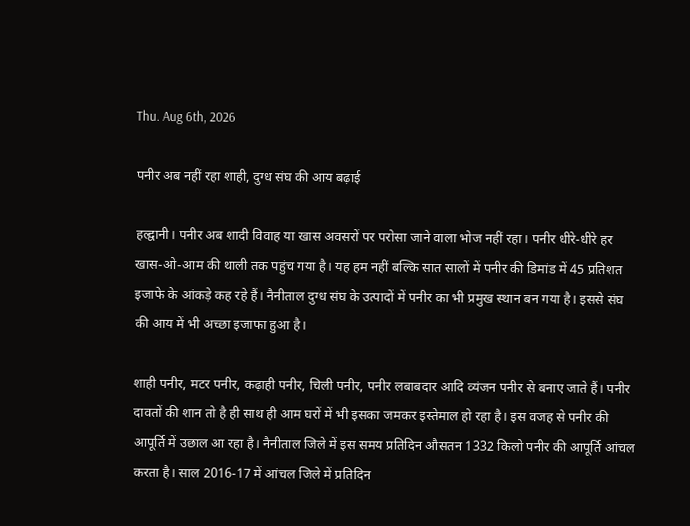Thu. Aug 6th, 2026

पनीर अब नहीं रहा शाही, दुग्ध संघ की आय बढ़ाई

हल्द्वानी। पनीर अब शादी विवाह या खास अवसरों पर परोसा जाने वाला भोज नहीं रहा। पनीर धीरे-धीरे हर खास-ओ-आम की थाली तक पहुंच गया है। यह हम नहीं बल्कि सात सालों में पनीर की डिमांड में 45 प्रतिशत इजाफे के आंकड़े कह रहे हैं। नैनीताल दुग्ध संघ के उत्पादों में पनीर का भी प्रमुख स्थान बन गया है। इससे संघ की आय में भी अच्छा इजाफा हुआ है।

शाही पनीर, मटर पनीर, कढ़ाही पनीर, चिली पनीर, पनीर लबाबदार आदि व्यंजन पनीर से बनाए जाते हैं। पनीर दावतों की शान तो है ही साथ ही आम घरों में भी इसका जमकर इस्तेमाल हो रहा है। इस वजह से पनीर की आपूर्ति में उछाल आ रहा है। नैनीताल जिले में इस समय प्रतिदिन औसतन 1332 किलो पनीर की आपूर्ति आंचल करता है। साल 2016-17 में आंचल जिले में प्रतिदिन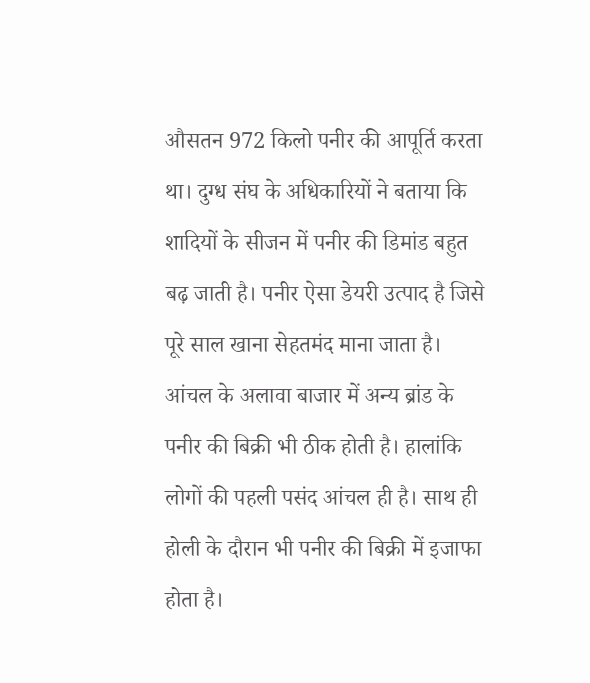औसतन 972 किलो पनीर की आपूर्ति करता था। दुग्ध संघ के अधिकारियों ने बताया कि शादियों के सीजन में पनीर की डिमांड बहुत बढ़ जाती है। पनीर ऐसा डेयरी उत्पाद है जिसे पूरे साल खाना सेहतमंद माना जाता है। आंचल के अलावा बाजार में अन्य ब्रांड के पनीर की बिक्री भी ठीक होती है। हालांकि लोगों की पहली पसंद आंचल ही है। साथ ही होली के दौरान भी पनीर की बिक्री में इजाफा होता है।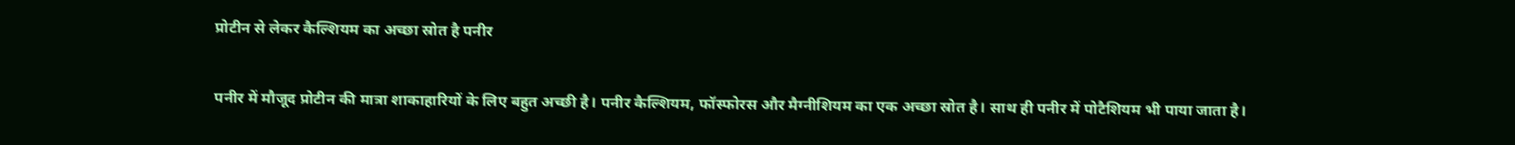प्रोटीन से लेकर कैल्शियम का अच्छा स्रोत है पनीर

पनीर में मौजूद प्रोटीन की मात्रा शाकाहारियों के लिए बहुत अच्छी है। पनीर कैल्शियम, फॉस्फोरस और मैग्नीशियम का एक अच्छा स्रोत है। साथ ही पनीर में पोटैशियम भी पाया जाता है।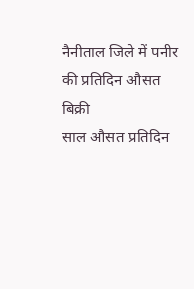नैनीताल जिले में पनीर की प्रतिदिन औसत बिक्री
साल औसत प्रतिदिन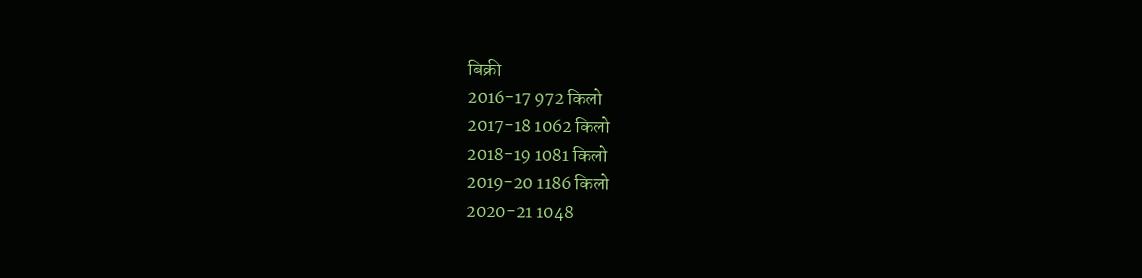बिक्री
2016-17 972 किलो
2017-18 1062 किलो
2018-19 1081 किलो
2019-20 1186 किलो
2020-21 1048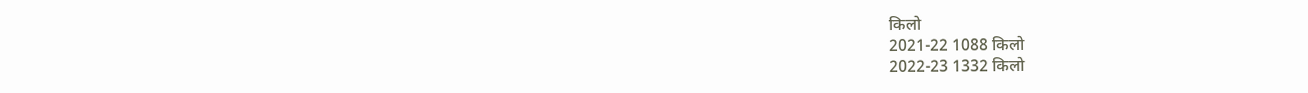किलो
2021-22 1088 किलो
2022-23 1332 किलो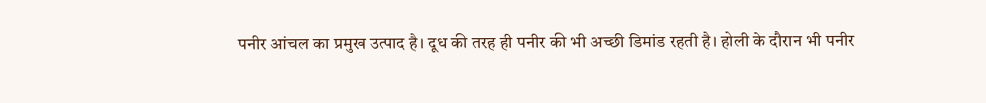पनीर आंचल का प्रमुख उत्पाद है। दूध की तरह ही पनीर की भी अच्छी डिमांड रहती है। होली के दौरान भी पनीर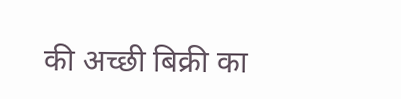की अच्छी बिक्री का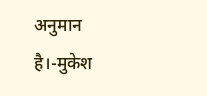अनुमान है।-मुकेश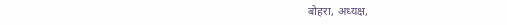बोहरा, अध्यक्ष,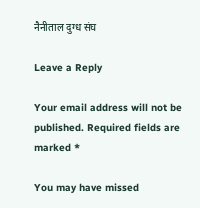नैनीताल दुग्ध संघ

Leave a Reply

Your email address will not be published. Required fields are marked *

You may have missed